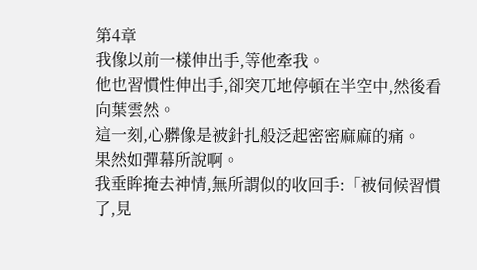第4章
我像以前一樣伸出手,等他牽我。
他也習慣性伸出手,卻突兀地停頓在半空中,然後看向葉雲然。
這一刻,心髒像是被針扎般泛起密密麻麻的痛。
果然如彈幕所說啊。
我垂眸掩去神情,無所謂似的收回手:「被伺候習慣了,見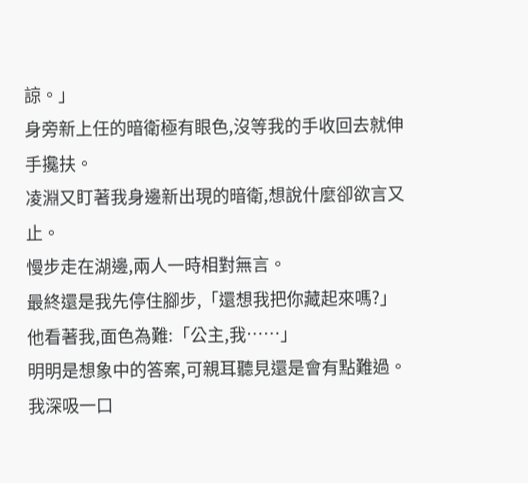諒。」
身旁新上任的暗衛極有眼色,沒等我的手收回去就伸手攙扶。
凌淵又盯著我身邊新出現的暗衛,想說什麼卻欲言又止。
慢步走在湖邊,兩人一時相對無言。
最終還是我先停住腳步,「還想我把你藏起來嗎?」
他看著我,面色為難:「公主,我……」
明明是想象中的答案,可親耳聽見還是會有點難過。
我深吸一口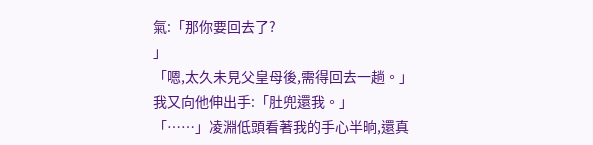氣:「那你要回去了?
」
「嗯,太久未見父皇母後,需得回去一趟。」
我又向他伸出手:「肚兜還我。」
「……」凌淵低頭看著我的手心半晌,還真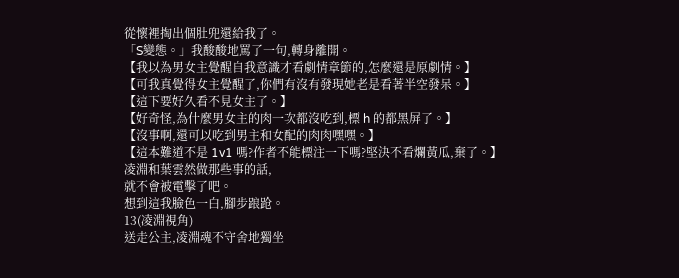從懷裡掏出個肚兜還給我了。
「S變態。」我酸酸地罵了一句,轉身離開。
【我以為男女主覺醒自我意識才看劇情章節的,怎麼還是原劇情。】
【可我真覺得女主覺醒了,你們有沒有發現她老是看著半空發呆。】
【這下要好久看不見女主了。】
【好奇怪,為什麼男女主的肉一次都沒吃到,標 h 的都黑屏了。】
【沒事啊,還可以吃到男主和女配的肉肉嘿嘿。】
【這本難道不是 1v1 嗎?作者不能標注一下嗎?堅決不看爛黃瓜,棄了。】
凌淵和葉雲然做那些事的話,
就不會被電擊了吧。
想到這我臉色一白,腳步踉跄。
13(凌淵視角)
送走公主,凌淵魂不守舍地獨坐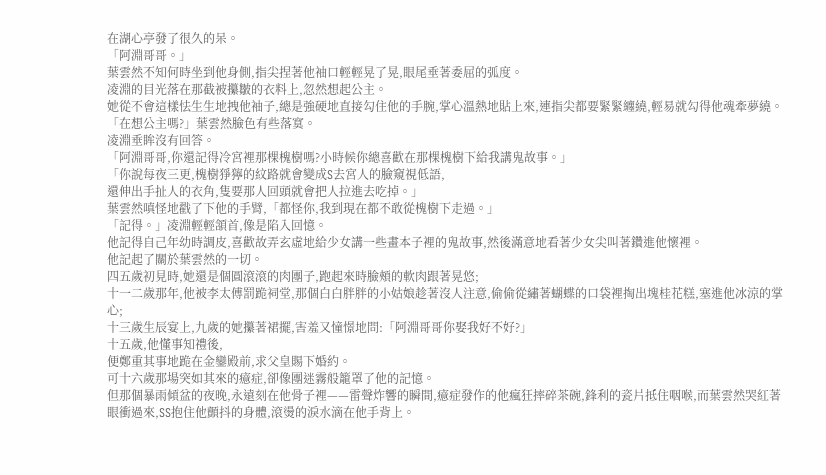在湖心亭發了很久的呆。
「阿淵哥哥。」
葉雲然不知何時坐到他身側,指尖捏著他袖口輕輕晃了晃,眼尾垂著委屈的弧度。
凌淵的目光落在那截被攥皺的衣料上,忽然想起公主。
她從不會這樣怯生生地拽他袖子,總是強硬地直接勾住他的手腕,掌心溫熱地貼上來,連指尖都要緊緊纏繞,輕易就勾得他魂牽夢繞。
「在想公主嗎?」葉雲然臉色有些落寞。
凌淵垂眸沒有回答。
「阿淵哥哥,你還記得冷宮裡那棵槐樹嗎?小時候你總喜歡在那棵槐樹下給我講鬼故事。」
「你說每夜三更,槐樹猙獰的紋路就會變成S去宮人的臉窺視低語,
還伸出手扯人的衣角,隻要那人回頭就會把人拉進去吃掉。」
葉雲然嗔怪地戳了下他的手臂,「都怪你,我到現在都不敢從槐樹下走過。」
「記得。」凌淵輕輕頷首,像是陷入回憶。
他記得自己年幼時調皮,喜歡故弄玄虛地給少女講一些畫本子裡的鬼故事,然後滿意地看著少女尖叫著鑽進他懷裡。
他記起了關於葉雲然的一切。
四五歲初見時,她還是個圓滾滾的肉團子,跑起來時臉頰的軟肉跟著晃悠;
十一二歲那年,他被李太傅罰跪祠堂,那個白白胖胖的小姑娘趁著沒人注意,偷偷從繡著蝴蝶的口袋裡掏出塊桂花糕,塞進他冰涼的掌心;
十三歲生辰宴上,九歲的她攥著裙擺,害羞又憧憬地問:「阿淵哥哥你娶我好不好?」
十五歲,他懂事知禮後,
便鄭重其事地跪在金鑾殿前,求父皇賜下婚約。
可十六歲那場突如其來的癔症,卻像團迷霧般籠罩了他的記憶。
但那個暴雨傾盆的夜晚,永遠刻在他骨子裡——雷聲炸響的瞬間,癔症發作的他瘋狂摔碎茶碗,鋒利的瓷片抵住咽喉,而葉雲然哭紅著眼衝過來,SS抱住他顫抖的身體,滾燙的淚水滴在他手背上。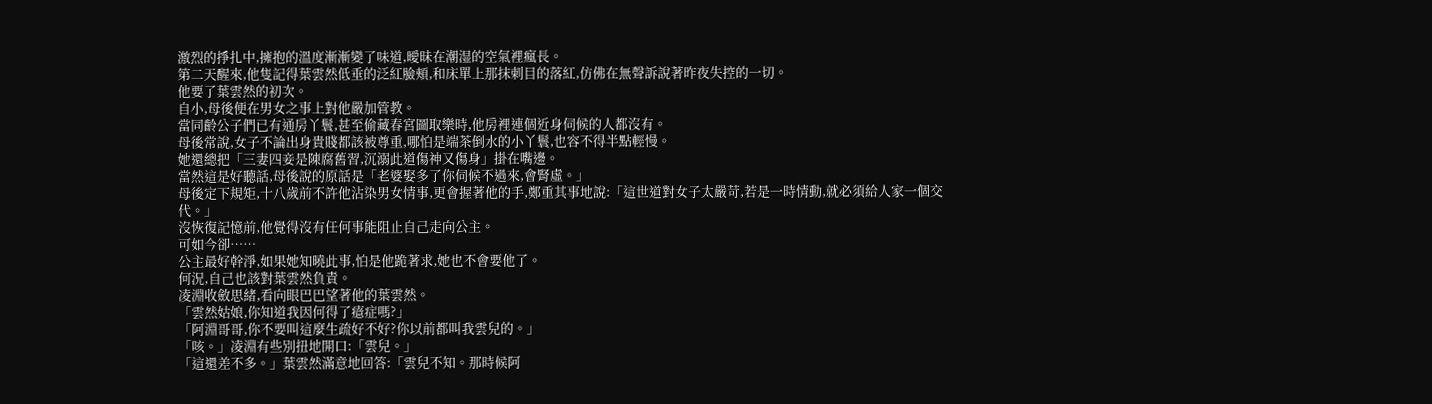激烈的掙扎中,擁抱的溫度漸漸變了味道,曖昧在潮湿的空氣裡瘋長。
第二天醒來,他隻記得葉雲然低垂的泛紅臉頰,和床單上那抹刺目的落紅,仿佛在無聲訴說著昨夜失控的一切。
他要了葉雲然的初次。
自小,母後便在男女之事上對他嚴加管教。
當同齡公子們已有通房丫鬟,甚至偷藏春宮圖取樂時,他房裡連個近身伺候的人都沒有。
母後常說,女子不論出身貴賤都該被尊重,哪怕是端茶倒水的小丫鬟,也容不得半點輕慢。
她還總把「三妻四妾是陳腐舊習,沉溺此道傷神又傷身」掛在嘴邊。
當然這是好聽話,母後說的原話是「老婆娶多了你伺候不過來,會腎虛。」
母後定下規矩,十八歲前不許他沾染男女情事,更會握著他的手,鄭重其事地說:「這世道對女子太嚴苛,若是一時情動,就必須給人家一個交代。」
沒恢復記憶前,他覺得沒有任何事能阻止自己走向公主。
可如今卻……
公主最好幹淨,如果她知曉此事,怕是他跪著求,她也不會要他了。
何況,自己也該對葉雲然負責。
凌淵收斂思緒,看向眼巴巴望著他的葉雲然。
「雲然姑娘,你知道我因何得了癔症嗎?」
「阿淵哥哥,你不要叫這麼生疏好不好?你以前都叫我雲兒的。」
「咳。」凌淵有些別扭地開口:「雲兒。」
「這還差不多。」葉雲然滿意地回答:「雲兒不知。那時候阿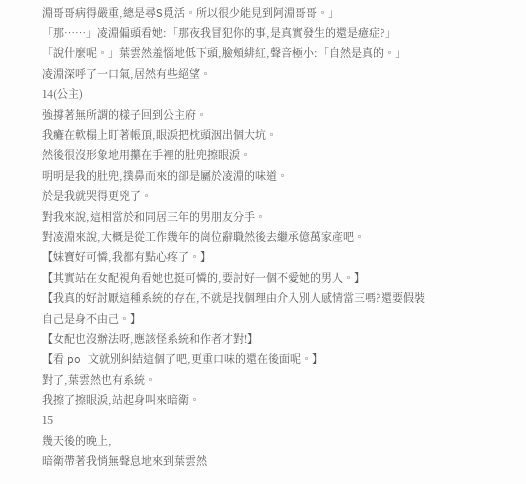淵哥哥病得嚴重,總是尋S覓活。所以很少能見到阿淵哥哥。」
「那……」凌淵偏頭看她:「那夜我冒犯你的事,是真實發生的還是癔症?」
「說什麼呢。」葉雲然羞惱地低下頭,臉頰緋紅,聲音極小:「自然是真的。」
凌淵深呼了一口氣,居然有些絕望。
14(公主)
強撐著無所謂的樣子回到公主府。
我癱在軟榻上盯著帳頂,眼淚把枕頭洇出個大坑。
然後很沒形象地用攥在手裡的肚兜擦眼淚。
明明是我的肚兜,撲鼻而來的卻是屬於凌淵的味道。
於是我就哭得更兇了。
對我來說,這相當於和同居三年的男朋友分手。
對凌淵來說,大概是從工作幾年的崗位辭職然後去繼承億萬家產吧。
【妹寶好可憐,我都有點心疼了。】
【其實站在女配視角看她也挺可憐的,要討好一個不愛她的男人。】
【我真的好討厭這種系統的存在,不就是找個理由介入別人感情當三嗎?還要假裝自己是身不由己。】
【女配也沒辦法呀,應該怪系統和作者才對!】
【看 po 文就別糾結這個了吧,更重口味的還在後面呢。】
對了,葉雲然也有系統。
我擦了擦眼淚,站起身叫來暗衛。
15
幾天後的晚上,
暗衛帶著我悄無聲息地來到葉雲然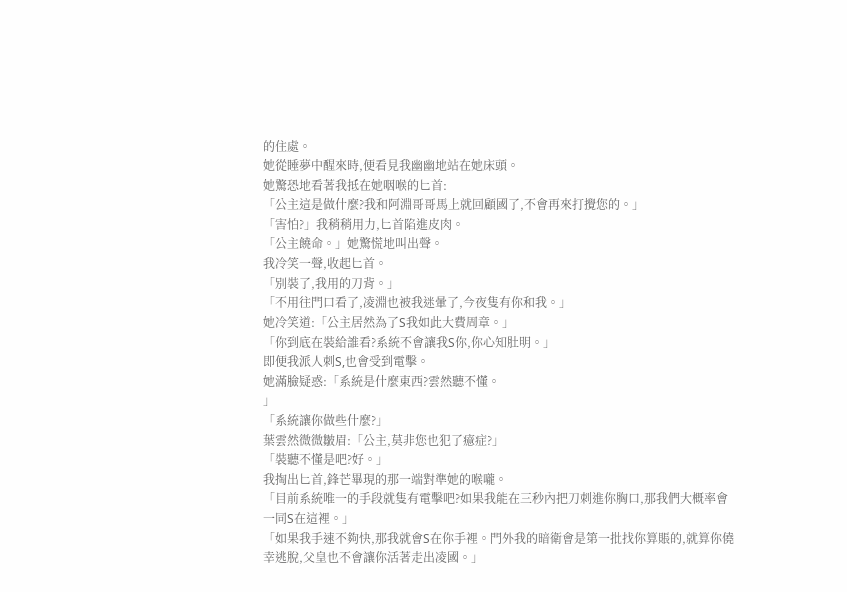的住處。
她從睡夢中醒來時,便看見我幽幽地站在她床頭。
她驚恐地看著我抵在她咽喉的匕首:
「公主這是做什麼?我和阿淵哥哥馬上就回顧國了,不會再來打攪您的。」
「害怕?」我稍稍用力,匕首陷進皮肉。
「公主饒命。」她驚慌地叫出聲。
我冷笑一聲,收起匕首。
「別裝了,我用的刀背。」
「不用往門口看了,凌淵也被我迷暈了,今夜隻有你和我。」
她冷笑道:「公主居然為了S我如此大費周章。」
「你到底在裝給誰看?系統不會讓我S你,你心知肚明。」
即便我派人刺S,也會受到電擊。
她滿臉疑惑:「系統是什麼東西?雲然聽不懂。
」
「系統讓你做些什麼?」
葉雲然微微皺眉:「公主,莫非您也犯了癔症?」
「裝聽不懂是吧?好。」
我掏出匕首,鋒芒畢現的那一端對準她的喉嚨。
「目前系統唯一的手段就隻有電擊吧?如果我能在三秒內把刀刺進你胸口,那我們大概率會一同S在這裡。」
「如果我手速不夠快,那我就會S在你手裡。門外我的暗衛會是第一批找你算賬的,就算你僥幸逃脫,父皇也不會讓你活著走出凌國。」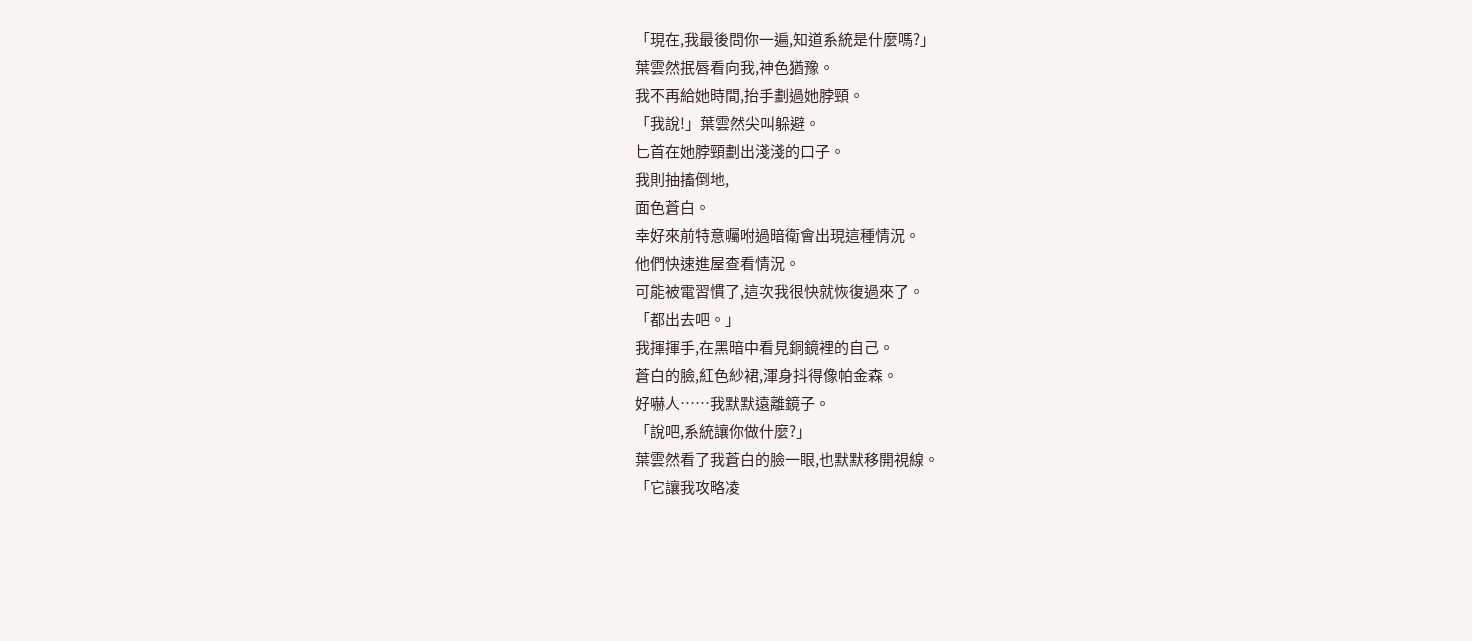「現在,我最後問你一遍,知道系統是什麼嗎?」
葉雲然抿唇看向我,神色猶豫。
我不再給她時間,抬手劃過她脖頸。
「我說!」葉雲然尖叫躲避。
匕首在她脖頸劃出淺淺的口子。
我則抽搐倒地,
面色蒼白。
幸好來前特意囑咐過暗衛會出現這種情況。
他們快速進屋查看情況。
可能被電習慣了,這次我很快就恢復過來了。
「都出去吧。」
我揮揮手,在黑暗中看見銅鏡裡的自己。
蒼白的臉,紅色紗裙,渾身抖得像帕金森。
好嚇人……我默默遠離鏡子。
「說吧,系統讓你做什麼?」
葉雲然看了我蒼白的臉一眼,也默默移開視線。
「它讓我攻略凌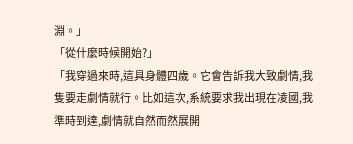淵。」
「從什麼時候開始?」
「我穿過來時,這具身體四歲。它會告訴我大致劇情,我隻要走劇情就行。比如這次,系統要求我出現在凌國,我準時到達,劇情就自然而然展開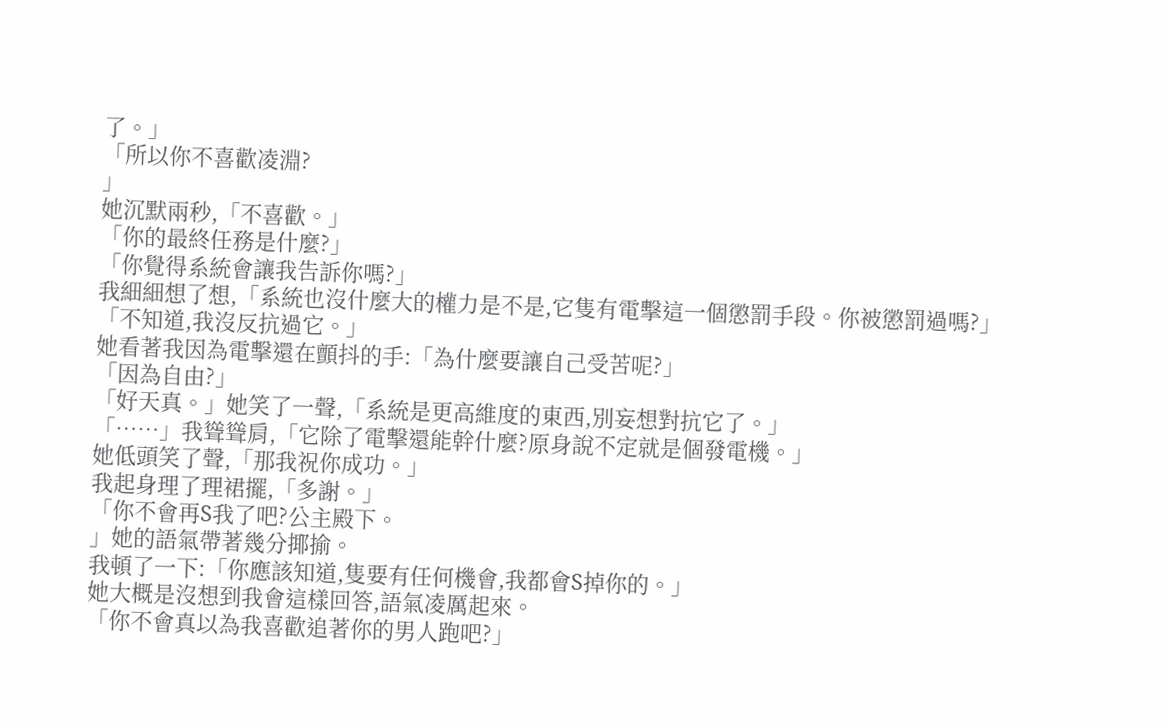了。」
「所以你不喜歡凌淵?
」
她沉默兩秒,「不喜歡。」
「你的最終任務是什麼?」
「你覺得系統會讓我告訴你嗎?」
我細細想了想,「系統也沒什麼大的權力是不是,它隻有電擊這一個懲罰手段。你被懲罰過嗎?」
「不知道,我沒反抗過它。」
她看著我因為電擊還在顫抖的手:「為什麼要讓自己受苦呢?」
「因為自由?」
「好天真。」她笑了一聲,「系統是更高維度的東西,別妄想對抗它了。」
「……」我聳聳肩,「它除了電擊還能幹什麼?原身說不定就是個發電機。」
她低頭笑了聲,「那我祝你成功。」
我起身理了理裙擺,「多謝。」
「你不會再S我了吧?公主殿下。
」她的語氣帶著幾分揶揄。
我頓了一下:「你應該知道,隻要有任何機會,我都會S掉你的。」
她大概是沒想到我會這樣回答,語氣凌厲起來。
「你不會真以為我喜歡追著你的男人跑吧?」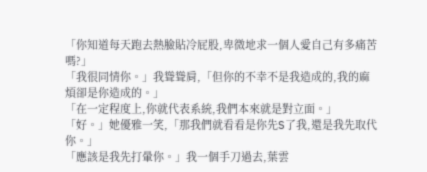「你知道每天跑去熱臉貼冷屁股,卑微地求一個人愛自己有多痛苦嗎?」
「我很同情你。」我聳聳肩,「但你的不幸不是我造成的,我的麻煩卻是你造成的。」
「在一定程度上,你就代表系統,我們本來就是對立面。」
「好。」她優雅一笑,「那我們就看看是你先S了我,還是我先取代你。」
「應該是我先打暈你。」我一個手刀過去,葉雲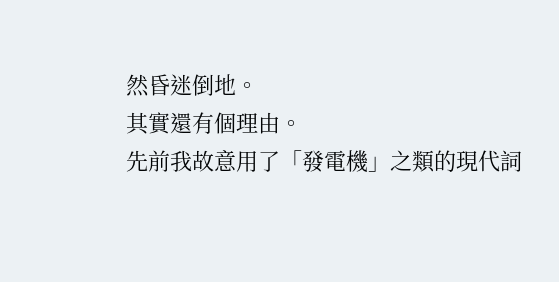然昏迷倒地。
其實還有個理由。
先前我故意用了「發電機」之類的現代詞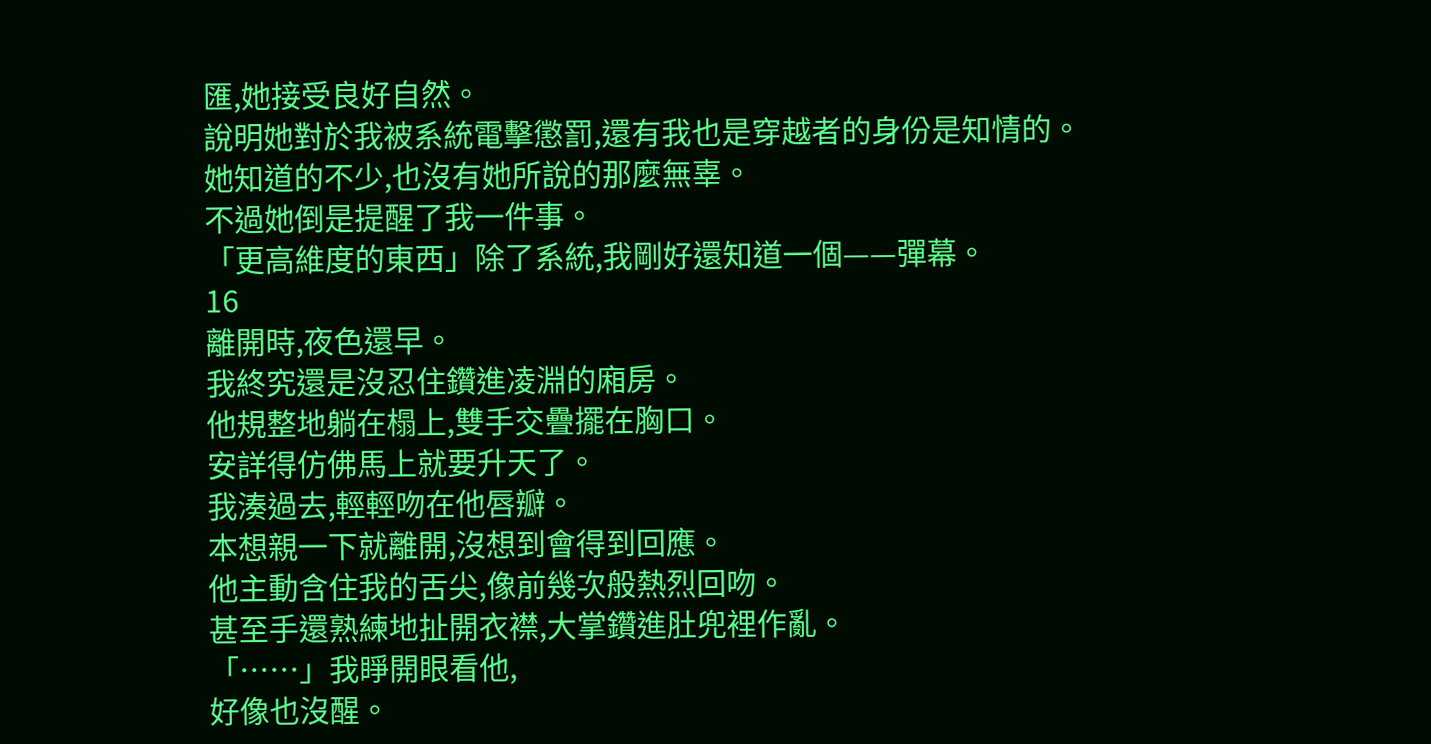匯,她接受良好自然。
說明她對於我被系統電擊懲罰,還有我也是穿越者的身份是知情的。
她知道的不少,也沒有她所說的那麼無辜。
不過她倒是提醒了我一件事。
「更高維度的東西」除了系統,我剛好還知道一個——彈幕。
16
離開時,夜色還早。
我終究還是沒忍住鑽進凌淵的廂房。
他規整地躺在榻上,雙手交疊擺在胸口。
安詳得仿佛馬上就要升天了。
我湊過去,輕輕吻在他唇瓣。
本想親一下就離開,沒想到會得到回應。
他主動含住我的舌尖,像前幾次般熱烈回吻。
甚至手還熟練地扯開衣襟,大掌鑽進肚兜裡作亂。
「……」我睜開眼看他,
好像也沒醒。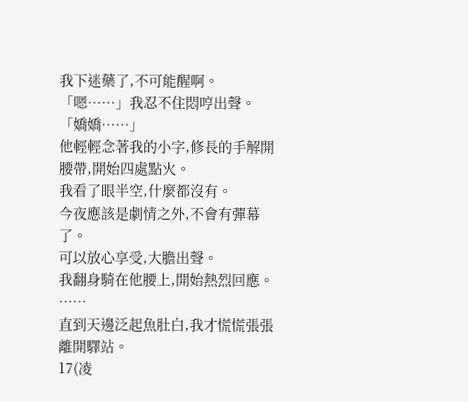我下迷藥了,不可能醒啊。
「嗯……」我忍不住悶哼出聲。
「嬌嬌……」
他輕輕念著我的小字,修長的手解開腰帶,開始四處點火。
我看了眼半空,什麼都沒有。
今夜應該是劇情之外,不會有彈幕了。
可以放心享受,大膽出聲。
我翻身騎在他腰上,開始熱烈回應。
……
直到天邊泛起魚肚白,我才慌慌張張離開驛站。
17(凌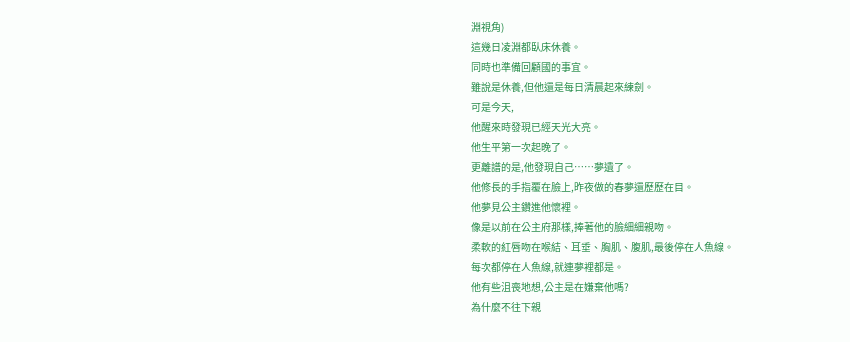淵視角)
這幾日凌淵都臥床休養。
同時也準備回顧國的事宜。
雖說是休養,但他還是每日清晨起來練劍。
可是今天,
他醒來時發現已經天光大亮。
他生平第一次起晚了。
更離譜的是,他發現自己……夢遺了。
他修長的手指覆在臉上,昨夜做的春夢還歷歷在目。
他夢見公主鑽進他懷裡。
像是以前在公主府那樣,捧著他的臉細細親吻。
柔軟的紅唇吻在喉結、耳垂、胸肌、腹肌,最後停在人魚線。
每次都停在人魚線,就連夢裡都是。
他有些沮喪地想,公主是在嫌棄他嗎?
為什麼不往下親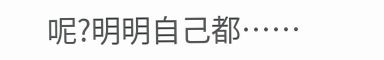呢?明明自己都……